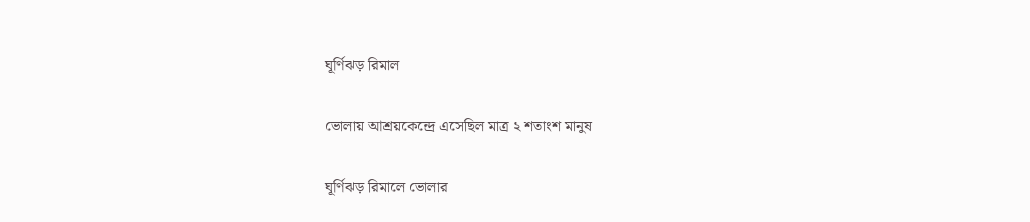ঘূর্ণিঝড় রিমাল

ভোলায় আশ্রয়কেন্দ্রে এসেছিল মাত্র ২ শতাংশ মানুষ

ঘূর্ণিঝড় রিমালে ভোলার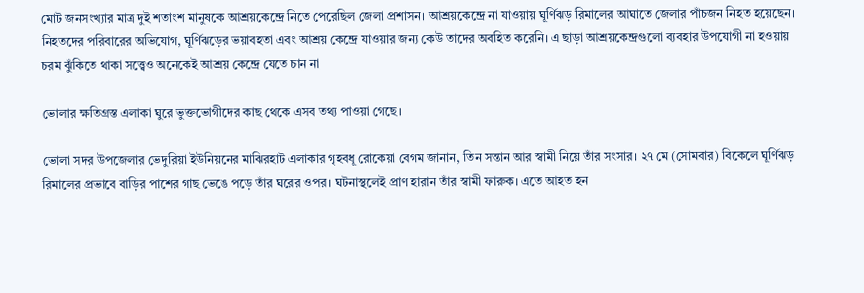মোট জনসংখ্যার মাত্র দুই শতাংশ মানুষকে আশ্রয়কেন্দ্রে নিতে পেরেছিল জেলা প্রশাসন। আশ্রয়কেন্দ্রে না যাওয়ায় ঘূর্ণিঝড় রিমালের আঘাতে জেলার পাঁচজন নিহত হয়েছেন। নিহতদের পরিবারের অভিযোগ, ঘূর্ণিঝড়ের ভয়াবহতা এবং আশ্রয় কেন্দ্রে যাওয়ার জন্য কেউ তাদের অবহিত করেনি। এ ছাড়া আশ্রয়কেন্দ্রগুলো ব্যবহার উপযোগী না হওয়ায় চরম ঝুঁকিতে থাকা সত্ত্বেও অনেকেই আশ্রয় কেন্দ্রে যেতে চান না

ভোলার ক্ষতিগ্রস্ত এলাকা ঘুরে ভুক্তভোগীদের কাছ থেকে এসব তথ্য পাওয়া গেছে।

ভোলা সদর উপজেলার ভেদুরিয়া ইউনিয়নের মাঝিরহাট এলাকার গৃহবধূ রোকেয়া বেগম জানান, তিন সন্তান আর স্বামী নিয়ে তাঁর সংসার। ২৭ মে (সোমবার) বিকেলে ঘূর্ণিঝড় রিমালের প্রভাবে বাড়ির পাশের গাছ ভেঙে পড়ে তাঁর ঘরের ওপর। ঘটনাস্থলেই প্রাণ হারান তাঁর স্বামী ফারুক। এতে আহত হন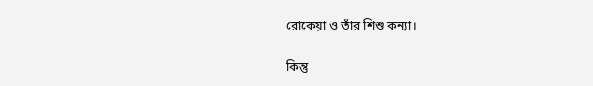রোকেয়া ও তাঁর শিশু কন্যা।

কিন্তু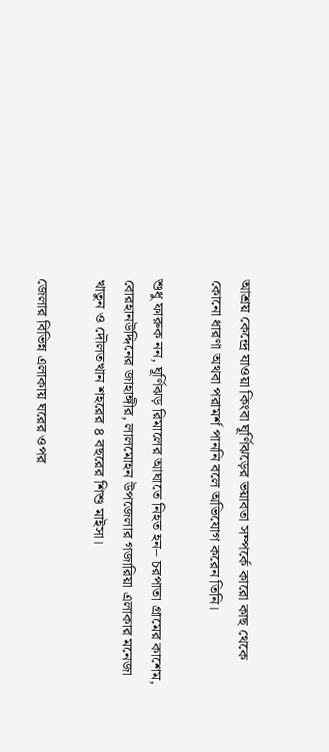আশ্রয় কেন্দ্রে যাওয়া কিংবা ঘূর্ণিঝড়ের ভয়াবতা সম্পর্কে কারো কাছ থেকে কোনো ধারণা অথবা পরামর্শ পাননি বলে অভিযোগ করেন তিনি।

শুধু ফারুক নন, ঘূর্ণিঝড় রিমালের আঘাতে নিহত হন– চরপাতা গ্রামের কাশেম, বোরহানউদ্দিনের জাহাঙ্গীর, লালমোহন উপজেলার গজারিয়া এলাকার মনেজা খাতুন ও দৌলতখান শহরের ৪ বছরের শিশু মাইসা।

জেলার বিভিন্ন এলাকায় ঘরের ওপর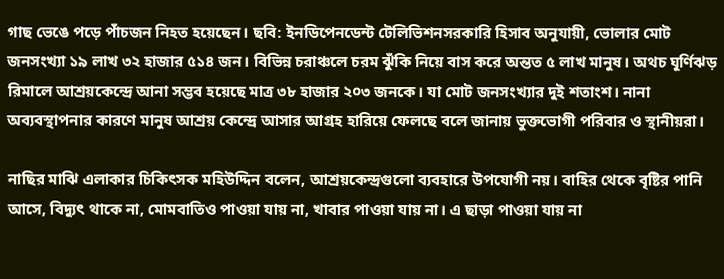গাছ ভেঙে পড়ে পাঁচজন নিহত হয়েছেন। ছবি: ইনডিপেনডেন্ট টেলিভিশনসরকারি হিসাব অনুযায়ী, ভোলার মোট জনসংখ্যা ১৯ লাখ ৩২ হাজার ৫১৪ জন। বিভিন্ন চরাঞ্চলে চরম ঝুঁকি নিয়ে বাস করে অন্তত ৫ লাখ মানুষ। অথচ ঘূর্ণিঝড় রিমালে আশ্রয়কেন্দ্রে আনা সম্ভব হয়েছে মাত্র ৩৮ হাজার ২০৩ জনকে। যা মোট জনসংখ্যার দুই শতাংশ। নানা অব্যবস্থাপনার কারণে মানুষ আশ্রয় কেন্দ্রে আসার আগ্রহ হারিয়ে ফেলছে বলে জানায় ভুক্তভোগী পরিবার ও স্থানীয়রা।

নাছির মাঝি এলাকার চিকিৎসক মহিউদ্দিন বলেন, আশ্রয়কেন্দ্রগুলো ব্যবহারে উপযোগী নয়। বাহির থেকে বৃষ্টির পানি আসে, বিদ্যুৎ থাকে না, মোমবাতিও পাওয়া যায় না, খাবার পাওয়া যায় না। এ ছাড়া পাওয়া যায় না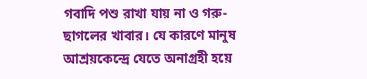গবাদি পশু রাখা যায় না ও গরু-ছাগলের খাবার। যে কারণে মানুষ আশ্রয়কেন্দ্রে যেতে অনাগ্রহী হয়ে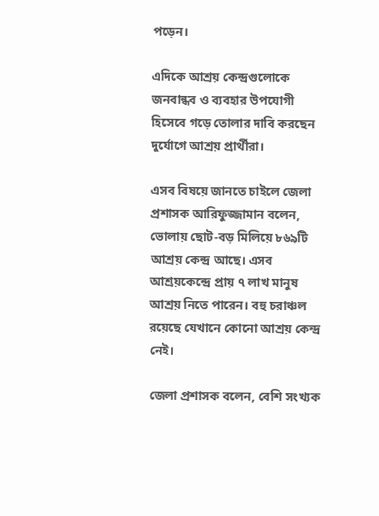পড়েন।

এদিকে আশ্রয় কেন্দ্রগুলোকে জনবান্ধব ও ব্যবহার উপযোগী হিসেবে গড়ে তোলার দাবি করছেন দুর্যোগে আশ্রয় প্রার্থীরা।

এসব বিষয়ে জানতে চাইলে জেলা প্রশাসক আরিফুজ্জামান বলেন, ভোলায় ছোট-বড় মিলিয়ে ৮৬৯টি আশ্রয় কেন্দ্র আছে। এসব আশ্রয়কেন্দ্রে প্রায় ৭ লাখ মানুষ আশ্রয় নিতে পারেন। বহু চরাঞ্চল রয়েছে যেখানে কোনো আশ্রয় কেন্দ্র নেই।

জেলা প্রশাসক বলেন, বেশি সংখ্যক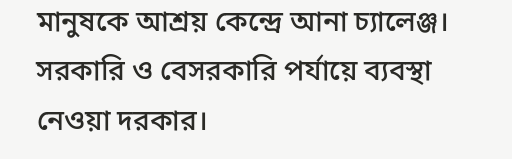মানুষকে আশ্রয় কেন্দ্রে আনা চ্যালেঞ্জ। সরকারি ও বেসরকারি পর্যায়ে ব্যবস্থা নেওয়া দরকার।